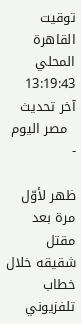توقيت القاهرة المحلي 13:19:43 آخر تحديث
  مصر اليوم -

ظهر لأوّل مرة بعد مقتل شقيقه خلال خطاب تلفزيوني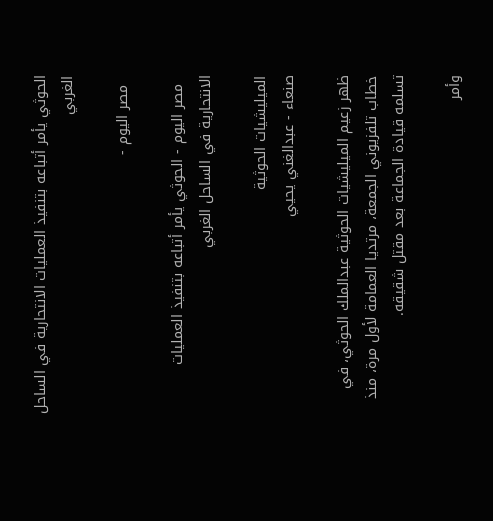الحوثي يأمر أتباعه بتنفيذ العمليات الانتحارية في الساحل الغربي

  مصر اليوم -

  مصر اليوم - الحوثي يأمر أتباعه بتنفيذ العمليات الانتحارية في الساحل الغربي

الميليشيات الحوثية
صنعاء - عبدالغني يحيي

ظهر زعيم الميليشيات الحوثية عبدالملك الحوثي، في خطاب تلفزيوني الجمعة، مرتديا العمامة لأول مرة، منذ تسلمه قيادة الجماعة بعد مقتل شقيقه.

وأمر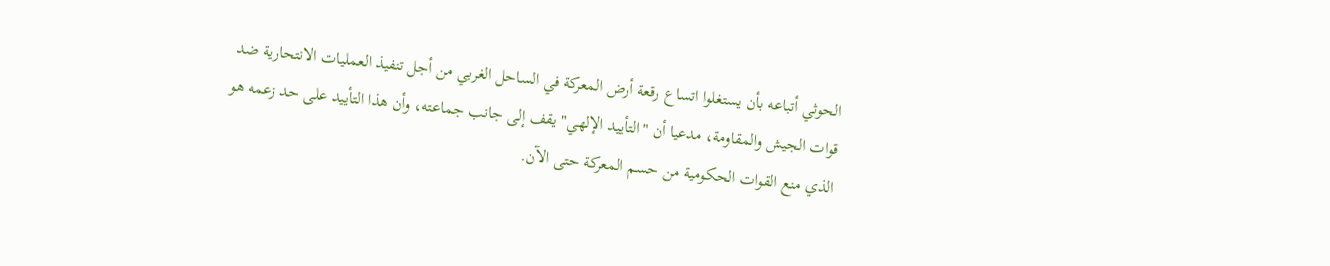الحوثي أتباعه بأن يستغلوا اتساع رقعة أرض المعركة في الساحل الغربي من أجل تنفيذ العمليات الانتحارية ضد قوات الجيش والمقاومة، مدعيا أن "التأييد الإلهي" يقف إلى جانب جماعته، وأن هذا التأييد على حد زعمه هو الذي منع القوات الحكومية من حسم المعركة حتى الآن.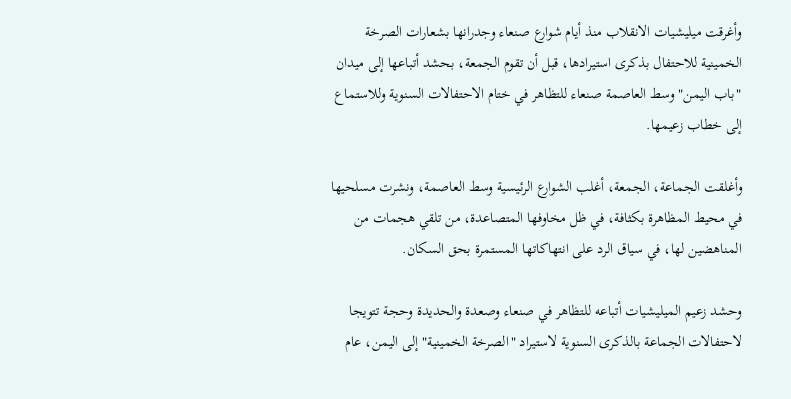وأغرقت ميليشيات الانقلاب منذ أيام شوارع صنعاء وجدرانها بشعارات الصرخة الخمينية للاحتفال بذكرى استيرادها، قبل أن تقوم الجمعة، بحشد أتباعها إلى ميدان "باب اليمن" وسط العاصمة صنعاء للتظاهر في ختام الاحتفالات السنوية وللاستماع إلى خطاب زعيمها.

وأغلقت الجماعة، الجمعة، أغلب الشوارع الرئيسية وسط العاصمة، ونشرت مسلحيها في محيط المظاهرة بكثافة، في ظل مخاوفها المتصاعدة، من تلقي هجمات من المناهضين لها، في سياق الرد على انتهاكاتها المستمرة بحق السكان.

وحشد زعيم الميليشيات أتباعه للتظاهر في صنعاء وصعدة والحديدة وحجة تتويجا لاحتفالات الجماعة بالذكرى السنوية لاستيراد "الصرخة الخمينية" إلى اليمن، عام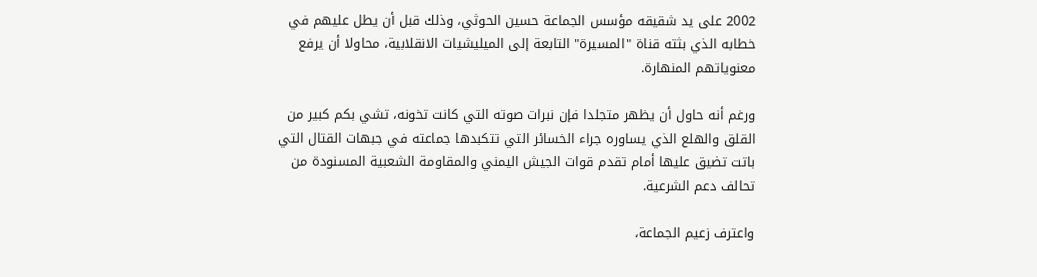2002 على يد شقيقه مؤسس الجماعة حسين الحوثي، وذلك قبل أن يطل عليهم في خطابه الذي بثته قناة "المسيرة" التابعة إلى الميليشيات الانقلابية، محاولا أن يرفع معنوياتهم المنهارة.

ورغم أنه حاول أن يظهر متجلدا فإن نبرات صوته التي كانت تخونه، تشي بكم كبير من القلق والهلع الذي يساوره جراء الخسائر التي تتكبدها جماعته في جبهات القتال التي باتت تضيق عليها أمام تقدم قوات الجيش اليمني والمقاومة الشعبية المسنودة من تحالف دعم الشرعية.

واعترف زعيم الجماعة،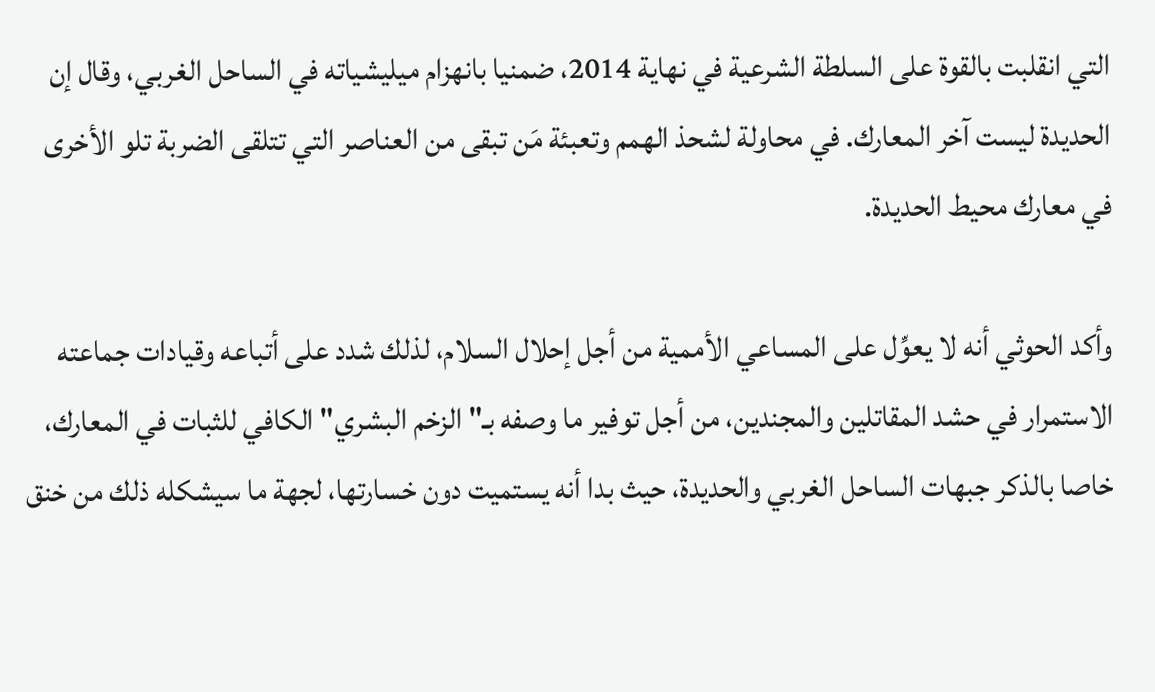التي انقلبت بالقوة على السلطة الشرعية في نهاية 2014، ضمنيا بانهزام ميليشياته في الساحل الغربي، وقال إن الحديدة ليست آخر المعارك. في محاولة لشحذ الهمم وتعبئة مَن تبقى من العناصر التي تتلقى الضربة تلو الأخرى في معارك محيط الحديدة.

وأكد الحوثي أنه لا يعوِّل على المساعي الأممية من أجل إحلال السلام، لذلك شدد على أتباعه وقيادات جماعته الاستمرار في حشد المقاتلين والمجندين، من أجل توفير ما وصفه بـ"الزخم البشري" الكافي للثبات في المعارك، خاصا بالذكر جبهات الساحل الغربي والحديدة، حيث بدا أنه يستميت دون خسارتها، لجهة ما سيشكله ذلك من خنق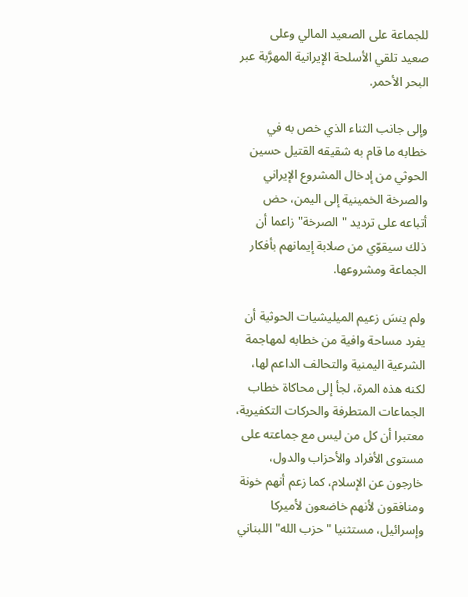للجماعة على الصعيد المالي وعلى صعيد تلقي الأسلحة الإيرانية المهرَّبة عبر البحر الأحمر.

وإلى جانب الثناء الذي خص به في خطابه ما قام به شقيقه القتيل حسين الحوثي من إدخال المشروع الإيراني والصرخة الخمينية إلى اليمن، حض أتباعه على ترديد "الصرخة" زاعما أن ذلك سيقوّي من صلابة إيمانهم بأفكار الجماعة ومشروعها.

ولم ينسَ زعيم الميليشيات الحوثية أن يفرد مساحة وافية من خطابه لمهاجمة الشرعية اليمنية والتحالف الداعم لها، لكنه هذه المرة، لجأ إلى محاكاة خطاب الجماعات المتطرفة والحركات التكفيرية، معتبرا أن كل من ليس مع جماعته على مستوى الأفراد والأحزاب والدول، خارجون عن الإسلام، كما زعم أنهم خونة ومنافقون لأنهم خاضعون لأميركا وإسرائيل، مستثنيا "حزب الله" اللبناني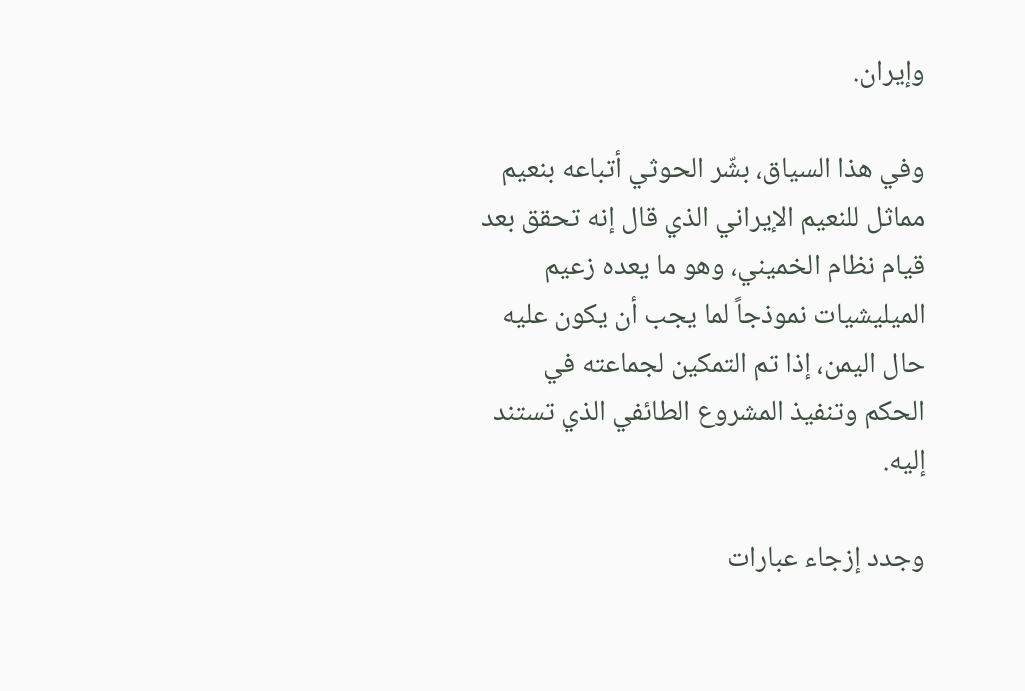وإيران.

وفي هذا السياق، بشّر الحوثي أتباعه بنعيم مماثل للنعيم الإيراني الذي قال إنه تحقق بعد قيام نظام الخميني، وهو ما يعده زعيم الميليشيات نموذجاً لما يجب أن يكون عليه حال اليمن، إذا تم التمكين لجماعته في الحكم وتنفيذ المشروع الطائفي الذي تستند إليه.

وجدد إزجاء عبارات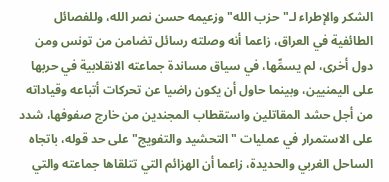الشكر والإطراء لـ"حزب الله" وزعيمه حسن نصر الله، وللفصائل الطائفية في العراق، زاعما أنه وصلته رسائل تضامن من تونس ومن دول أخرى، لم يسمِّها، في سياق مساندة جماعته الانقلابية في حربها على اليمنيين، وبينما حاول أن يكون راضيا عن تحركات أتباعه وقياداته من أجل حشد المقاتلين واستقطاب المجندين من خارج صفوفها، شدد على الاستمرار في عمليات "التحشيد والتفويج" على حد قوله، باتجاه الساحل الغربي والحديدة، زاعما أن الهزائم التي تتلقاها جماعته والتي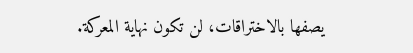يصفها بالاختراقات، لن تكون نهاية المعركة.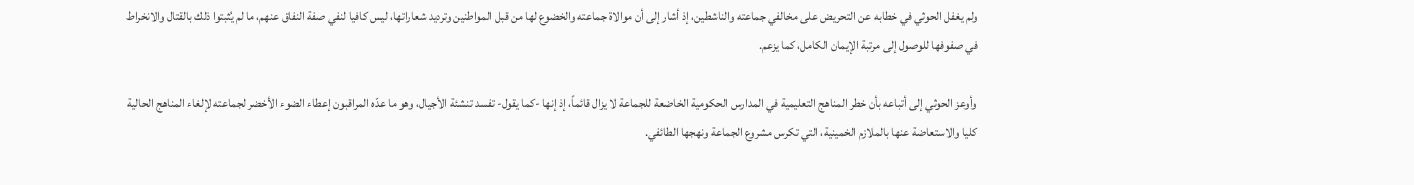ولم يغفل الحوثي في خطابه عن التحريض على مخالفي جماعته والناشطين، إذ أشار إلى أن موالاة جماعته والخضوع لها من قبل المواطنين وترديد شعاراتها، ليس كافيا لنفي صفة النفاق عنهم، ما لم يُثبتوا ذلك بالقتال والانخراط في صفوفها للوصول إلى مرتبة الإيمان الكامل، كما يزعم.

وأوعز الحوثي إلى أتباعه بأن خطر المناهج التعليمية في المدارس الحكومية الخاضعة للجماعة لا يزال قائماً، إذ إنها -كما يقول- تفسد تنشئة الأجيال، وهو ما عدّه المراقبون إعطاء الضوء الأخضر لجماعته لإلغاء المناهج الحالية كليا والاستعاضة عنها بالملازم الخمينية، التي تكرس مشروع الجماعة ونهجها الطائفي.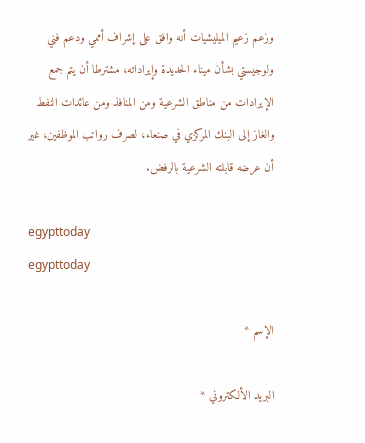وزعم زعيم الميليشيات أنه وافق على إشراف أممي ودعم فني ولوجيستي بشأن ميناء الحديدة وإيراداته، مشترطا أن يتم جمع الإيرادات من مناطق الشرعية ومن المنافذ ومن عائدات النفط والغاز إلى البنك المركزي في صنعاء، لصرف رواتب الموظفين، غير أن عرضه قابلته الشرعية بالرفض.

egypttoday
egypttoday

الإسم *

البريد الألكتروني *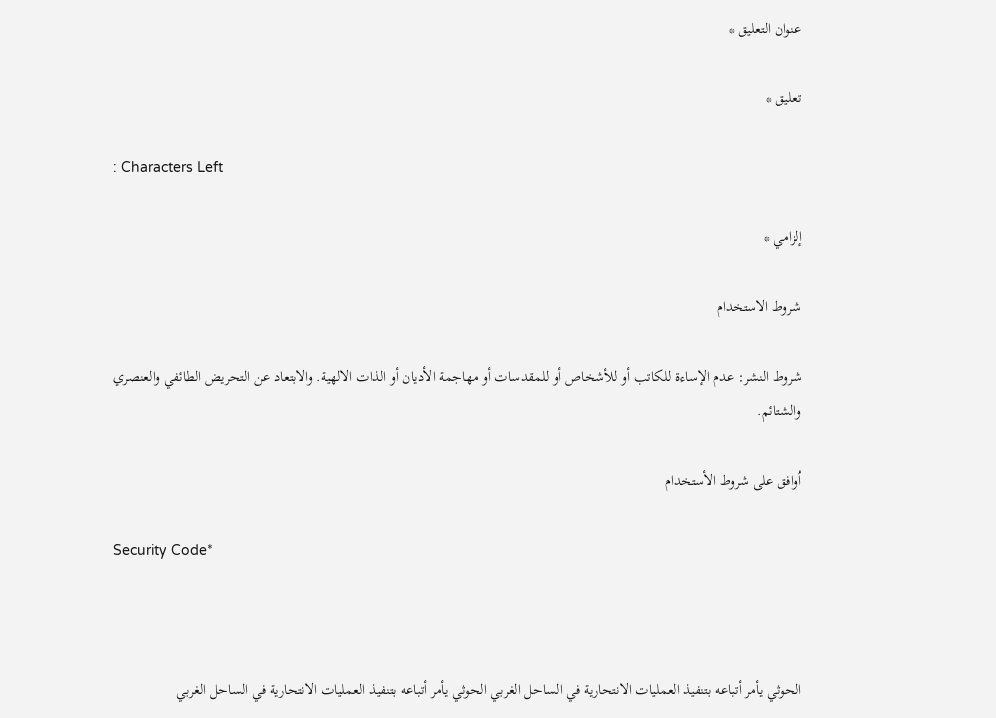عنوان التعليق *

تعليق *

: Characters Left

إلزامي *

شروط الاستخدام

شروط النشر: عدم الإساءة للكاتب أو للأشخاص أو للمقدسات أو مهاجمة الأديان أو الذات الالهية. والابتعاد عن التحريض الطائفي والعنصري والشتائم.

اُوافق على شروط الأستخدام

Security Code*



الحوثي يأمر أتباعه بتنفيذ العمليات الانتحارية في الساحل الغربي الحوثي يأمر أتباعه بتنفيذ العمليات الانتحارية في الساحل الغربي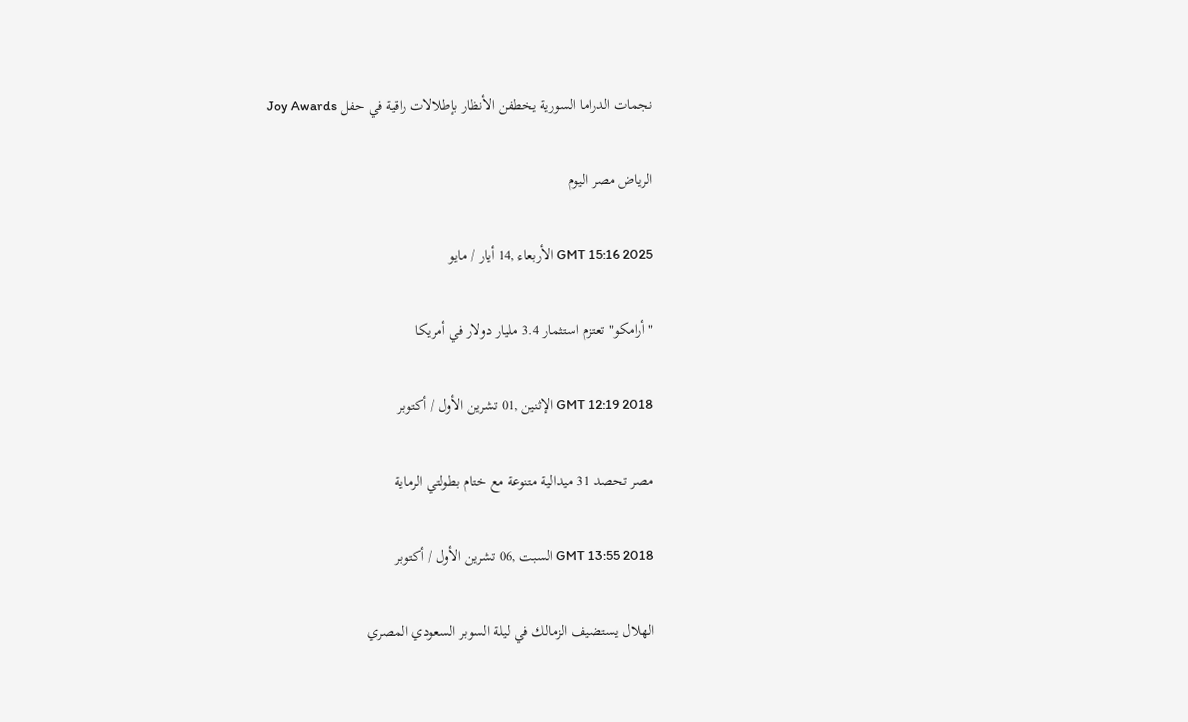نجمات الدراما السورية يخطفن الأنظار بإطلالات راقية في حفل Joy Awards

الرياض مصر اليوم

GMT 15:16 2025 الأربعاء ,14 أيار / مايو

"أرامكو" تعتزم استثمار 3.4 مليار دولار في أمريكا

GMT 12:19 2018 الإثنين ,01 تشرين الأول / أكتوبر

مصر تحصد 31 ميدالية متنوعة مع ختام بطولتي الرماية

GMT 13:55 2018 السبت ,06 تشرين الأول / أكتوبر

الهلال يستضيف الزمالك في ليلة السوبر السعودي المصري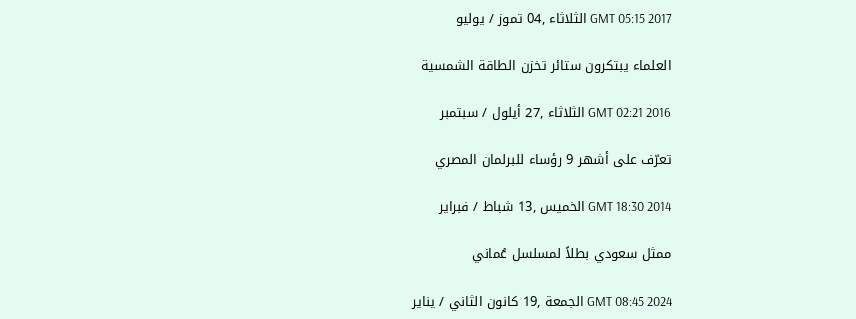GMT 05:15 2017 الثلاثاء ,04 تموز / يوليو

العلماء يبتكرون ستائر تخزن الطاقة الشمسية

GMT 02:21 2016 الثلاثاء ,27 أيلول / سبتمبر

تعرّف على أشهر 9 رؤساء للبرلمان المصري

GMT 18:30 2014 الخميس ,13 شباط / فبراير

ممثل سعودي بطلاً لمسلسل عُماني

GMT 08:45 2024 الجمعة ,19 كانون الثاني / يناير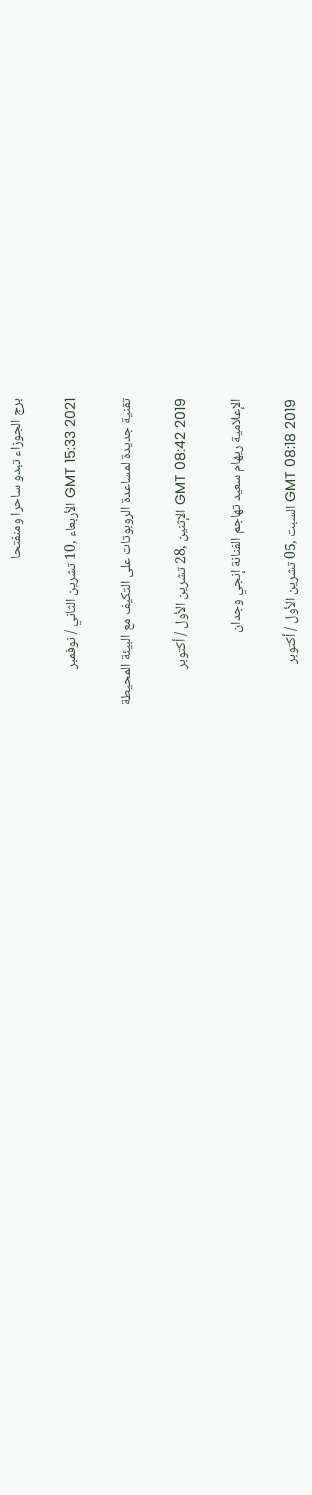برج الجوزاء تبدو ساحرا ومنفتحا

GMT 15:33 2021 الأربعاء ,10 تشرين الثاني / نوفمبر

تقنية جديدة لمساعدة الروبوتات على التكيف مع البيئة المحيطة

GMT 08:42 2019 الإثنين ,28 تشرين الأول / أكتوبر

الإعلامية ريهام سعيد تهاجم الفنانة إنجي وجدان

GMT 08:18 2019 السبت ,05 تشرين الأول / أكتوبر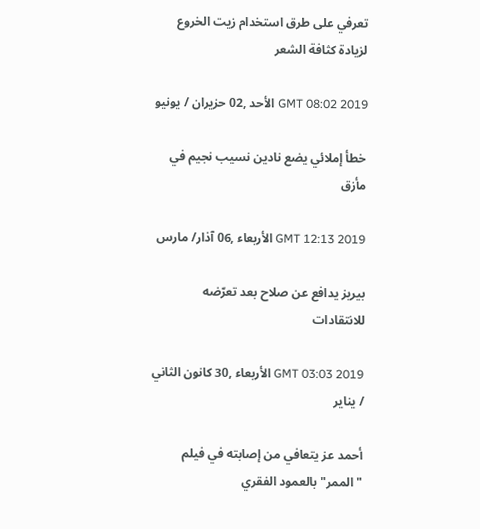تعرفي على طرق استخدام زيت الخروع لزيادة كثافة الشعر

GMT 08:02 2019 الأحد ,02 حزيران / يونيو

خطأ إملائي يضع نادين نسيب نجيم في مأزق

GMT 12:13 2019 الأربعاء ,06 آذار/ مارس

بيريز يدافع عن صلاح بعد تعرّضه للانتقادات

GMT 03:03 2019 الأربعاء ,30 كانون الثاني / يناير

أحمد عز يتعافي من إصابته في فيلم "الممر" بالعمود الفقري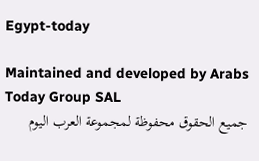Egypt-today

Maintained and developed by Arabs Today Group SAL
جميع الحقوق محفوظة لمجموعة العرب اليوم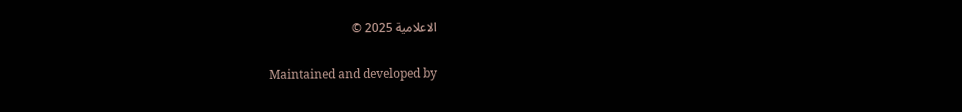الاعلامية 2025 ©

Maintained and developed by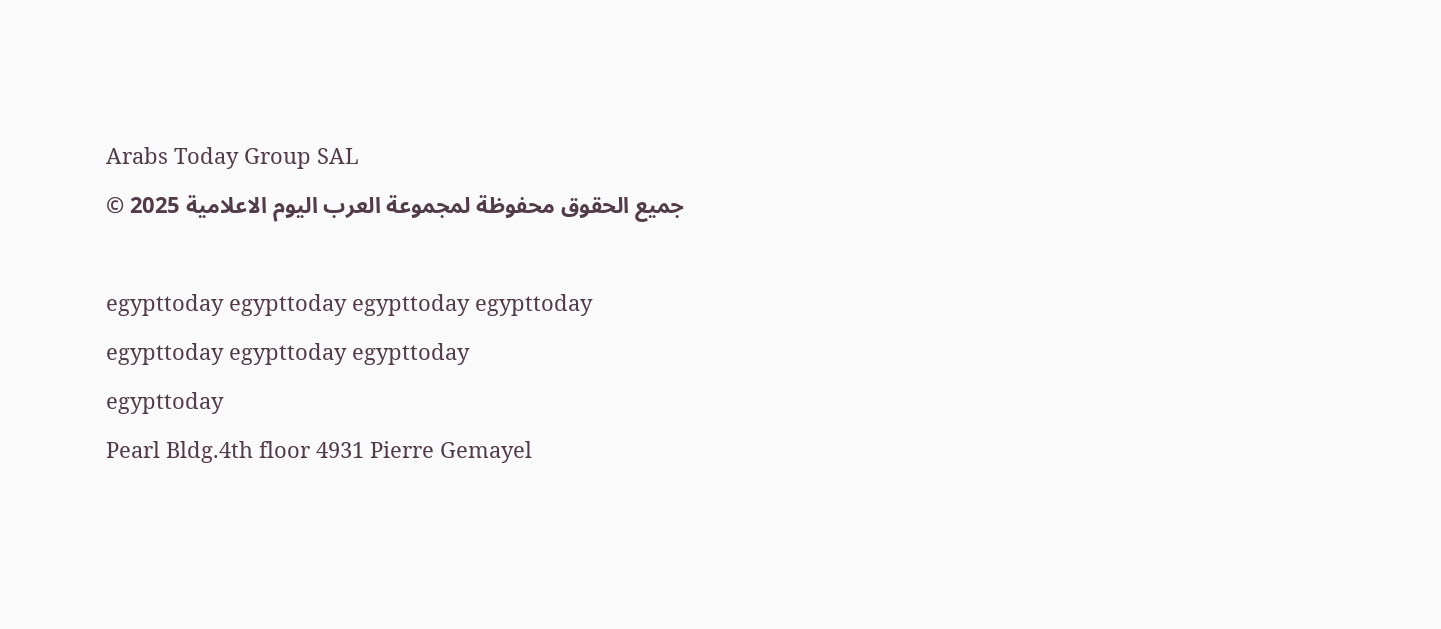Arabs Today Group SAL
جميع الحقوق محفوظة لمجموعة العرب اليوم الاعلامية 2025 ©

egypttoday egypttoday egypttoday egypttoday
egypttoday egypttoday egypttoday
egypttoday
Pearl Bldg.4th floor 4931 Pierre Gemayel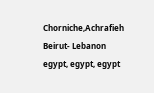Chorniche,Achrafieh Beirut- Lebanon
egypt, egypt, egypt